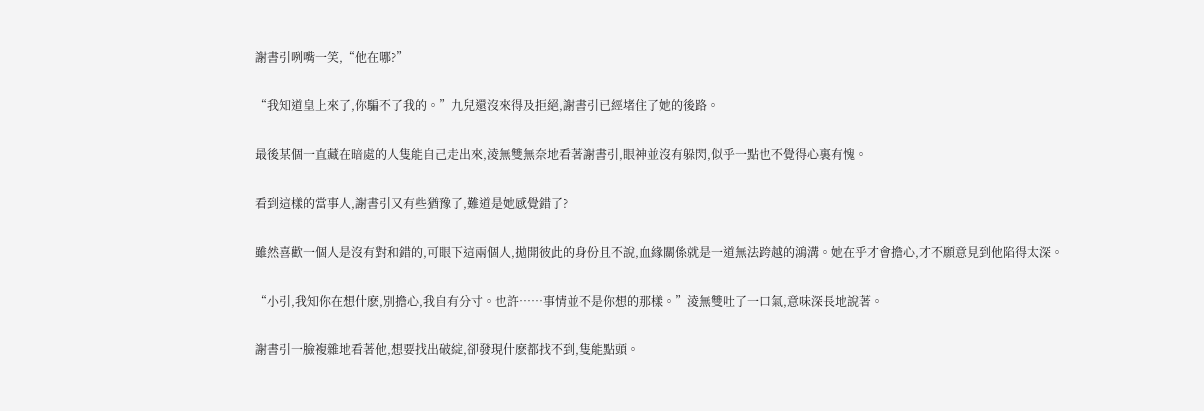謝書引咧嘴一笑,“他在哪?”

“我知道皇上來了,你騙不了我的。”九兒還沒來得及拒絕,謝書引已經堵住了她的後路。

最後某個一直藏在暗處的人隻能自己走出來,淩無雙無奈地看著謝書引,眼神並沒有躲閃,似乎一點也不覺得心裏有愧。

看到這樣的當事人,謝書引又有些猶豫了,難道是她感覺錯了?

雖然喜歡一個人是沒有對和錯的,可眼下這兩個人,拋開彼此的身份且不說,血緣關係就是一道無法跨越的鴻溝。她在乎才會擔心,才不願意見到他陷得太深。

“小引,我知你在想什麽,別擔心,我自有分寸。也許……事情並不是你想的那樣。”淩無雙吐了一口氣,意味深長地說著。

謝書引一臉複雜地看著他,想要找出破綻,卻發現什麽都找不到,隻能點頭。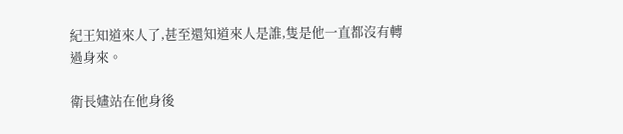紀王知道來人了,甚至還知道來人是誰,隻是他一直都沒有轉過身來。

衛長嫿站在他身後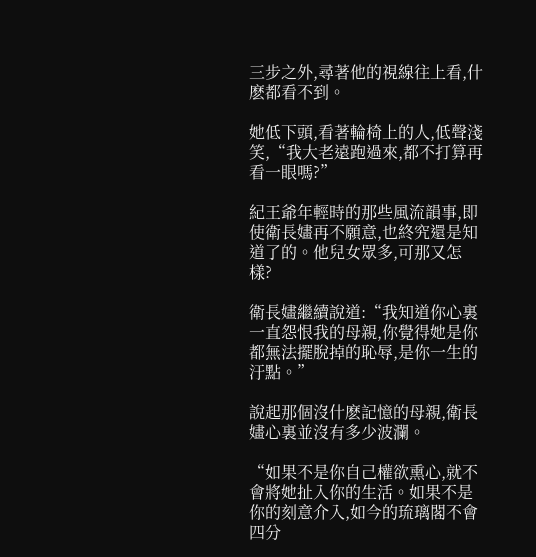三步之外,尋著他的視線往上看,什麽都看不到。

她低下頭,看著輪椅上的人,低聲淺笑,“我大老遠跑過來,都不打算再看一眼嗎?”

紀王爺年輕時的那些風流韻事,即使衛長嫿再不願意,也終究還是知道了的。他兒女眾多,可那又怎樣?

衛長嫿繼續說道:“我知道你心裏一直怨恨我的母親,你覺得她是你都無法擺脫掉的恥辱,是你一生的汙點。”

說起那個沒什麽記憶的母親,衛長嫿心裏並沒有多少波瀾。

“如果不是你自己權欲熏心,就不會將她扯入你的生活。如果不是你的刻意介入,如今的琉璃閣不會四分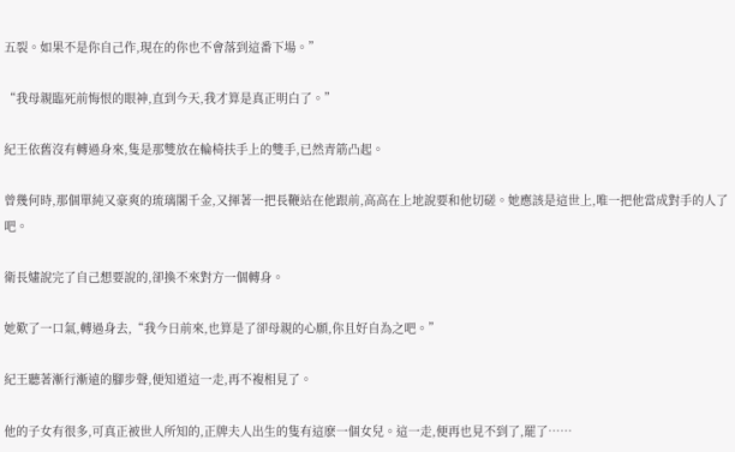五裂。如果不是你自己作,現在的你也不會落到這番下場。”

“我母親臨死前悔恨的眼神,直到今天,我才算是真正明白了。”

紀王依舊沒有轉過身來,隻是那雙放在輪椅扶手上的雙手,已然青筋凸起。

曾幾何時,那個單純又豪爽的琉璃閣千金,又揮著一把長鞭站在他跟前,高高在上地說要和他切磋。她應該是這世上,唯一把他當成對手的人了吧。

衛長嫿說完了自己想要說的,卻換不來對方一個轉身。

她歎了一口氣,轉過身去,“我今日前來,也算是了卻母親的心願,你且好自為之吧。”

紀王聽著漸行漸遠的腳步聲,便知道這一走,再不複相見了。

他的子女有很多,可真正被世人所知的,正牌夫人出生的隻有這麽一個女兒。這一走,便再也見不到了,罷了……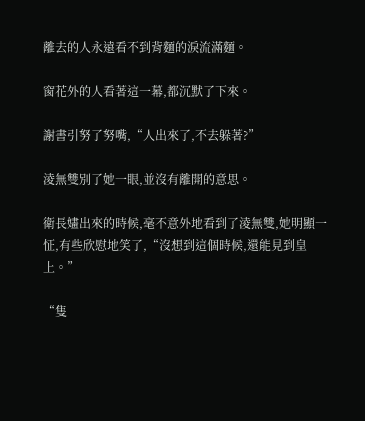離去的人永遠看不到背麵的淚流滿麵。

窗花外的人看著這一幕,都沉默了下來。

謝書引努了努嘴,“人出來了,不去躲著?”

淩無雙別了她一眼,並沒有離開的意思。

衛長嫿出來的時候,毫不意外地看到了淩無雙,她明顯一怔,有些欣慰地笑了,“沒想到這個時候,還能見到皇上。”

“隻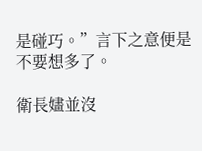是碰巧。”言下之意便是不要想多了。

衛長嫿並沒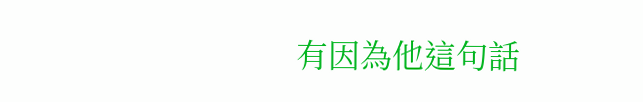有因為他這句話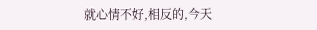就心情不好,相反的,今天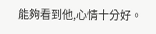能夠看到他,心情十分好。